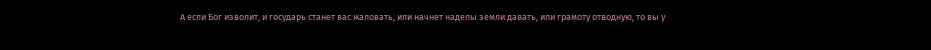А если Бог изволит, и государь станет вас жаловать, или начнет наделы земли давать, или грамоту отводную, то вы у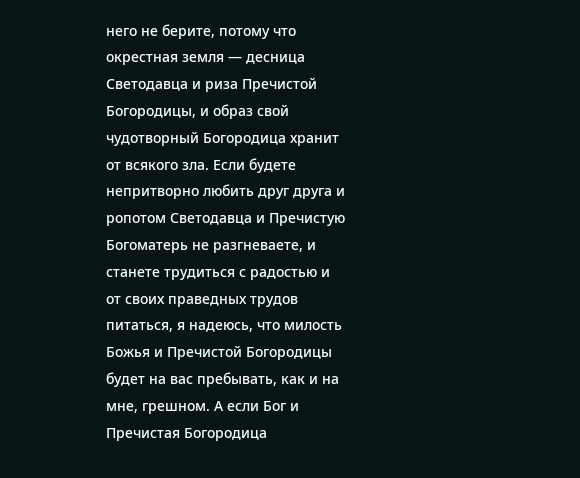него не берите, потому что окрестная земля — десница Светодавца и риза Пречистой Богородицы, и образ свой чудотворный Богородица хранит от всякого зла. Если будете непритворно любить друг друга и ропотом Светодавца и Пречистую Богоматерь не разгневаете, и станете трудиться с радостью и от своих праведных трудов питаться, я надеюсь, что милость Божья и Пречистой Богородицы будет на вас пребывать, как и на мне, грешном. А если Бог и Пречистая Богородица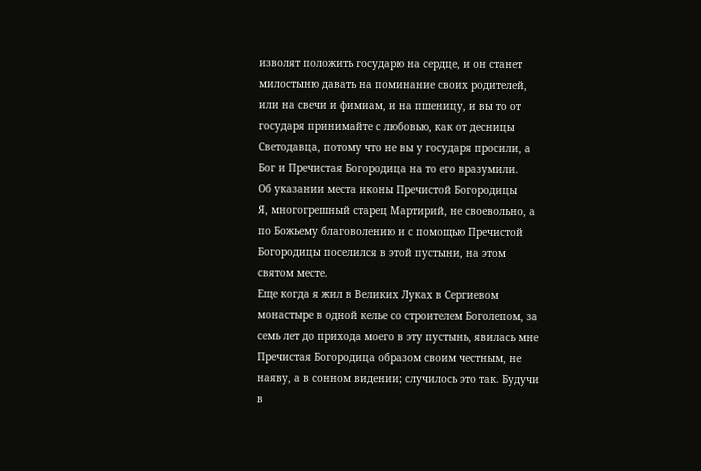изволят положить государю на сердце, и он станет милостыню давать на поминание своих родителей, или на свечи и фимиам, и на пшеницу, и вы то от государя принимайте с любовью, как от десницы Светодавца, потому что не вы у государя просили, а Бог и Пречистая Богородица на то его вразумили.
Об указании места иконы Пречистой Богородицы
Я, многогрешный старец Мартирий, не своевольно, а по Божьему благоволению и с помощью Пречистой Богородицы поселился в этой пустыни, на этом святом месте.
Еще когда я жил в Великих Луках в Сергиевом монастыре в одной келье со строителем Боголепом, за семь лет до прихода моего в эту пустынь, явилась мне Пречистая Богородица образом своим честным, не наяву, а в сонном видении; случилось это так. Будучи в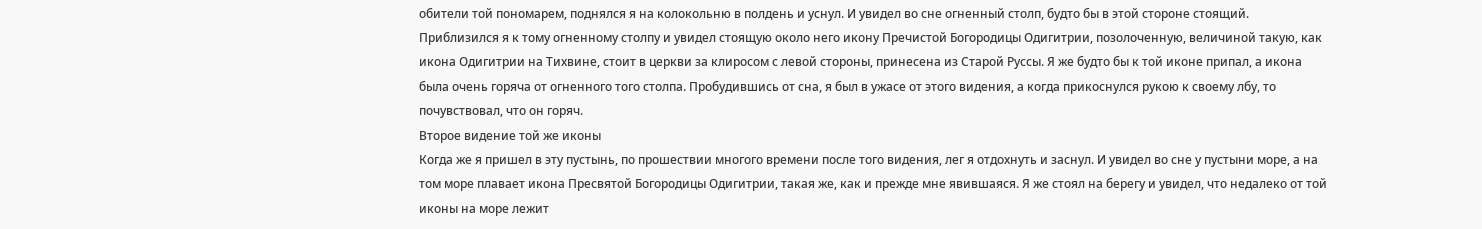обители той пономарем, поднялся я на колокольню в полдень и уснул. И увидел во сне огненный столп, будто бы в этой стороне стоящий. Приблизился я к тому огненному столпу и увидел стоящую около него икону Пречистой Богородицы Одигитрии, позолоченную, величиной такую, как икона Одигитрии на Тихвине, стоит в церкви за клиросом с левой стороны, принесена из Старой Руссы. Я же будто бы к той иконе припал, а икона была очень горяча от огненного того столпа. Пробудившись от сна, я был в ужасе от этого видения, а когда прикоснулся рукою к своему лбу, то почувствовал, что он горяч.
Второе видение той же иконы
Когда же я пришел в эту пустынь, по прошествии многого времени после того видения, лег я отдохнуть и заснул. И увидел во сне у пустыни море, а на том море плавает икона Пресвятой Богородицы Одигитрии, такая же, как и прежде мне явившаяся. Я же стоял на берегу и увидел, что недалеко от той иконы на море лежит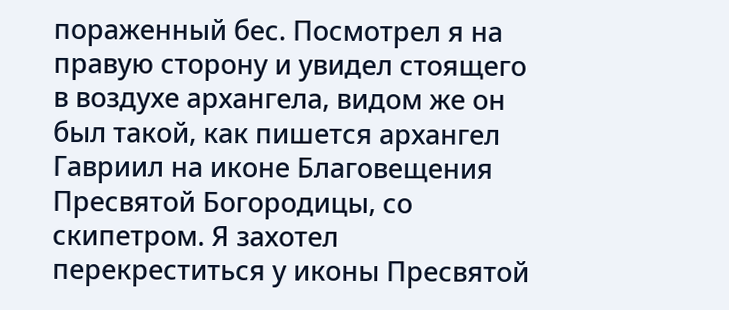пораженный бес. Посмотрел я на правую сторону и увидел стоящего в воздухе архангела, видом же он был такой, как пишется архангел Гавриил на иконе Благовещения Пресвятой Богородицы, со скипетром. Я захотел перекреститься у иконы Пресвятой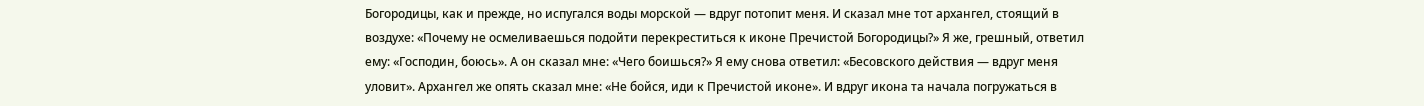Богородицы, как и прежде, но испугался воды морской — вдруг потопит меня. И сказал мне тот архангел, стоящий в воздухе: «Почему не осмеливаешься подойти перекреститься к иконе Пречистой Богородицы?» Я же, грешный, ответил ему: «Господин, боюсь». А он сказал мне: «Чего боишься?» Я ему снова ответил: «Бесовского действия — вдруг меня уловит». Архангел же опять сказал мне: «Не бойся, иди к Пречистой иконе». И вдруг икона та начала погружаться в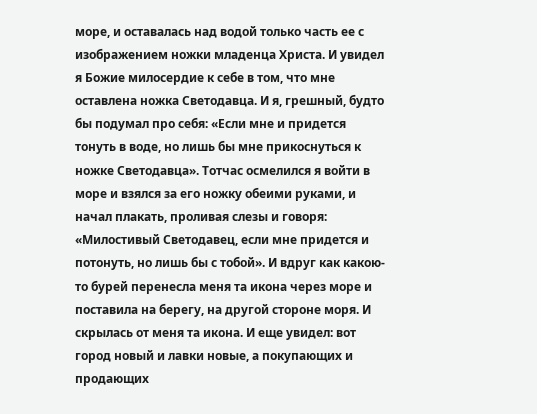море, и оставалась над водой только часть ее с изображением ножки младенца Христа. И увидел я Божие милосердие к себе в том, что мне оставлена ножка Светодавца. И я, грешный, будто бы подумал про себя: «Если мне и придется тонуть в воде, но лишь бы мне прикоснуться к ножке Светодавца». Тотчас осмелился я войти в море и взялся за его ножку обеими руками, и начал плакать, проливая слезы и говоря: «Милостивый Светодавец, если мне придется и потонуть, но лишь бы с тобой». И вдруг как какою-то бурей перенесла меня та икона через море и поставила на берегу, на другой стороне моря. И скрылась от меня та икона. И еще увидел: вот город новый и лавки новые, а покупающих и продающих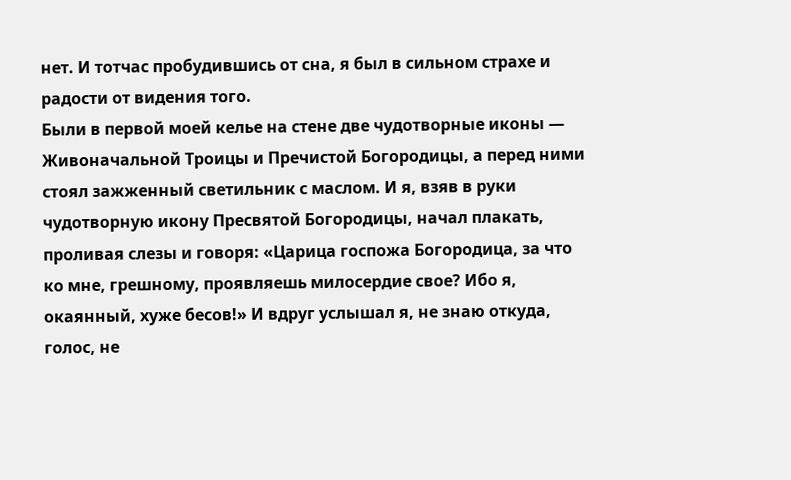нет. И тотчас пробудившись от сна, я был в сильном страхе и радости от видения того.
Были в первой моей келье на стене две чудотворные иконы — Живоначальной Троицы и Пречистой Богородицы, а перед ними стоял зажженный светильник с маслом. И я, взяв в руки чудотворную икону Пресвятой Богородицы, начал плакать, проливая слезы и говоря: «Царица госпожа Богородица, за что ко мне, грешному, проявляешь милосердие свое? Ибо я, окаянный, хуже бесов!» И вдруг услышал я, не знаю откуда, голос, не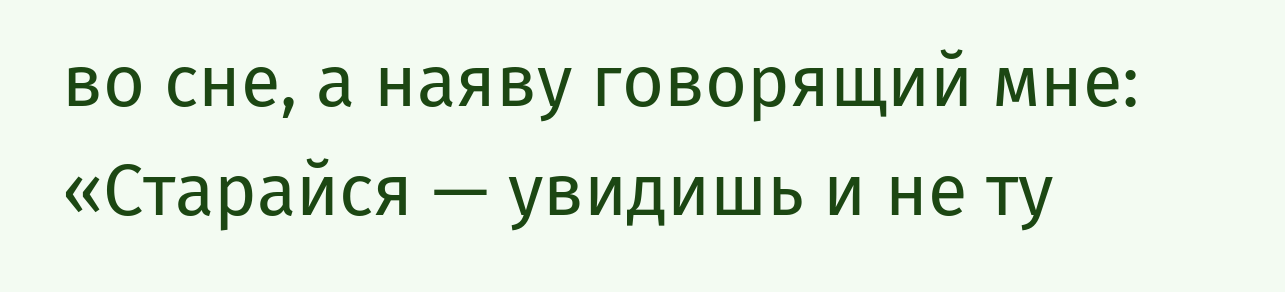во сне, а наяву говорящий мне: «Старайся — увидишь и не ту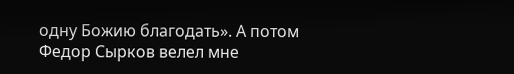одну Божию благодать». А потом Федор Сырков велел мне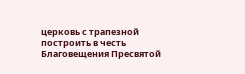церковь с трапезной построить в честь Благовещения Пресвятой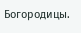Богородицы.